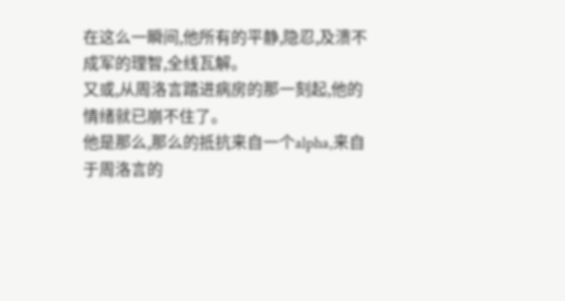在这么一瞬间,他所有的平静,隐忍,及溃不成军的理智,全线瓦解。
又或,从周洛言踏进病房的那一刻起,他的情绪就已崩不住了。
他是那么,那么的抵抗来自一个alpha,来自于周洛言的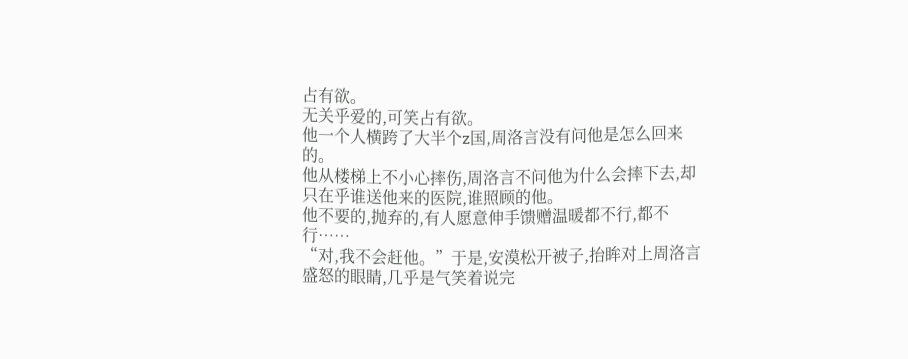占有欲。
无关乎爱的,可笑占有欲。
他一个人横跨了大半个z国,周洛言没有问他是怎么回来的。
他从楼梯上不小心摔伤,周洛言不问他为什么会摔下去,却只在乎谁送他来的医院,谁照顾的他。
他不要的,抛弃的,有人愿意伸手馈赠温暖都不行,都不行……
“对,我不会赶他。”于是,安漠松开被子,抬眸对上周洛言盛怒的眼睛,几乎是气笑着说完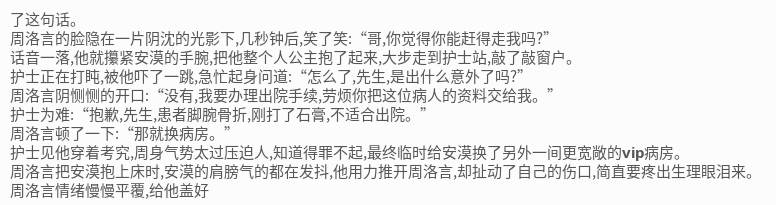了这句话。
周洛言的脸隐在一片阴沈的光影下,几秒钟后,笑了笑:“哥,你觉得你能赶得走我吗?”
话音一落,他就攥紧安漠的手腕,把他整个人公主抱了起来,大步走到护士站,敲了敲窗户。
护士正在打盹,被他吓了一跳,急忙起身问道:“怎么了,先生,是出什么意外了吗?”
周洛言阴恻恻的开口:“没有,我要办理出院手续,劳烦你把这位病人的资料交给我。”
护士为难:“抱歉,先生,患者脚腕骨折,刚打了石膏,不适合出院。”
周洛言顿了一下:“那就换病房。”
护士见他穿着考究,周身气势太过压迫人,知道得罪不起,最终临时给安漠换了另外一间更宽敞的vip病房。
周洛言把安漠抱上床时,安漠的肩膀气的都在发抖,他用力推开周洛言,却扯动了自己的伤口,简直要疼出生理眼泪来。
周洛言情绪慢慢平覆,给他盖好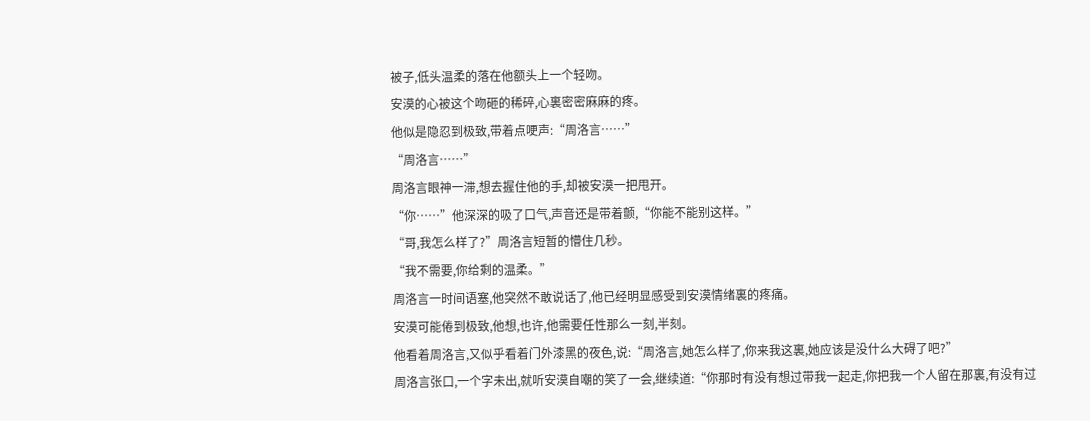被子,低头温柔的落在他额头上一个轻吻。
安漠的心被这个吻砸的稀碎,心裏密密麻麻的疼。
他似是隐忍到极致,带着点哽声:“周洛言……”
“周洛言……”
周洛言眼神一滞,想去握住他的手,却被安漠一把甩开。
“你……”他深深的吸了口气,声音还是带着颤,“你能不能别这样。”
“哥,我怎么样了?”周洛言短暂的懵住几秒。
“我不需要,你给剩的温柔。”
周洛言一时间语塞,他突然不敢说话了,他已经明显感受到安漠情绪裏的疼痛。
安漠可能倦到极致,他想,也许,他需要任性那么一刻,半刻。
他看着周洛言,又似乎看着门外漆黑的夜色,说:“周洛言,她怎么样了,你来我这裏,她应该是没什么大碍了吧?”
周洛言张口,一个字未出,就听安漠自嘲的笑了一会,继续道:“你那时有没有想过带我一起走,你把我一个人留在那裏,有没有过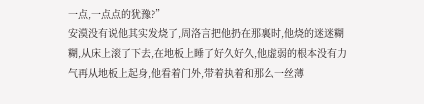一点,一点点的犹豫?”
安漠没有说他其实发烧了,周洛言把他扔在那裏时,他烧的迷迷糊糊,从床上滚了下去,在地板上睡了好久好久,他虚弱的根本没有力气再从地板上起身,他看着门外,带着执着和那么一丝薄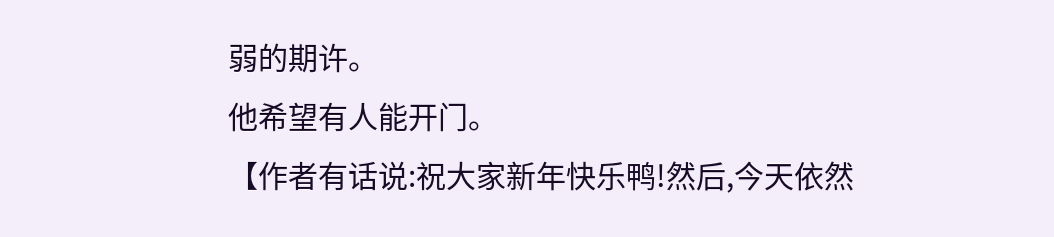弱的期许。
他希望有人能开门。
【作者有话说:祝大家新年快乐鸭!然后,今天依然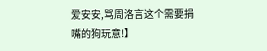爱安安,骂周洛言这个需要捐嘴的狗玩意!】